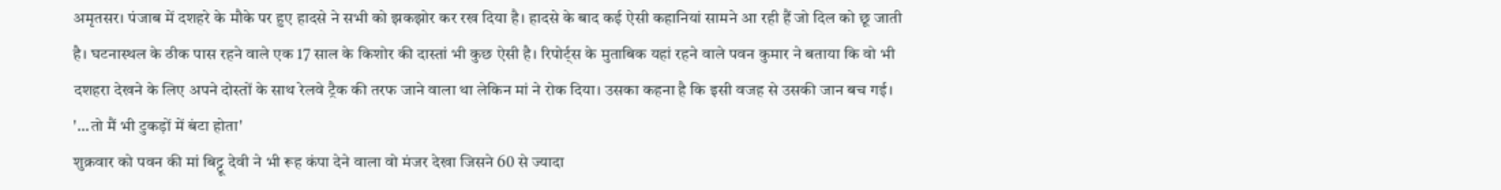अमृतसर। पंजाब में दशहरे के मौके पर हुए हादसे ने सभी को झकझोर कर रख दिया है। हादसे के बाद कई ऐसी कहानियां सामने आ रही हैं जो दिल को छू जाती है। घटनास्थल के ठीक पास रहने वाले एक 17 साल के किशोर की दास्तां भी कुछ ऐसी है। रिपोर्ट्स के मुताबिक यहां रहने वाले पवन कुमार ने बताया कि वो भी दशहरा देखने के लिए अपने दोस्तों के साथ रेलवे ट्रैक की तरफ जाने वाला था लेकिन मां ने रोक दिया। उसका कहना है कि इसी वजह से उसकी जान बच गई।
'...तो मैं भी टुकड़ों में बंटा होता'
शुक्रवार को पवन की मां बिट्टू देवी ने भी रूह कंपा देने वाला वो मंजर देखा जिसने 60 से ज्यादा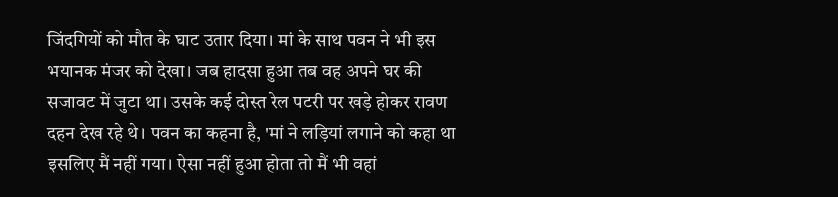जिंदगियों को मौत के घाट उतार दिया। मां के साथ पवन ने भी इस भयानक मंजर को देखा। जब हादसा हुआ तब वह अपने घर की सजावट में जुटा था। उसके कई दोस्त रेल पटरी पर खड़े होकर रावण दहन देख रहे थे। पवन का कहना है, 'मां ने लड़ियां लगाने को कहा था इसलिए मैं नहीं गया। ऐसा नहीं हुआ होता तो मैं भी वहां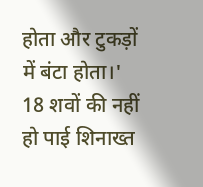होता और टुकड़ों में बंटा होता।'
18 शवों की नहीं हो पाई शिनाख्त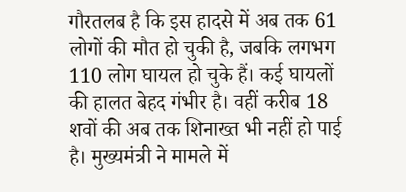गौरतलब है कि इस हादसे में अब तक 61 लोगों की मौत हो चुकी है, जबकि लगभग 110 लोग घायल हो चुके हैं। कई घायलों की हालत बेहद गंभीर है। वहीं करीब 18 शवों की अब तक शिनाख्त भी नहीं हो पाई है। मुख्यमंत्री ने मामले में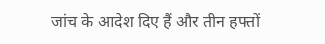जांच के आदेश दिए हैं और तीन हफ्तों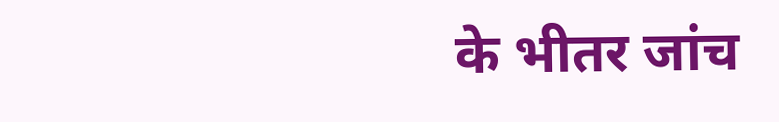के भीतर जांच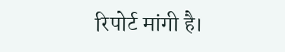रिपोर्ट मांगी है।